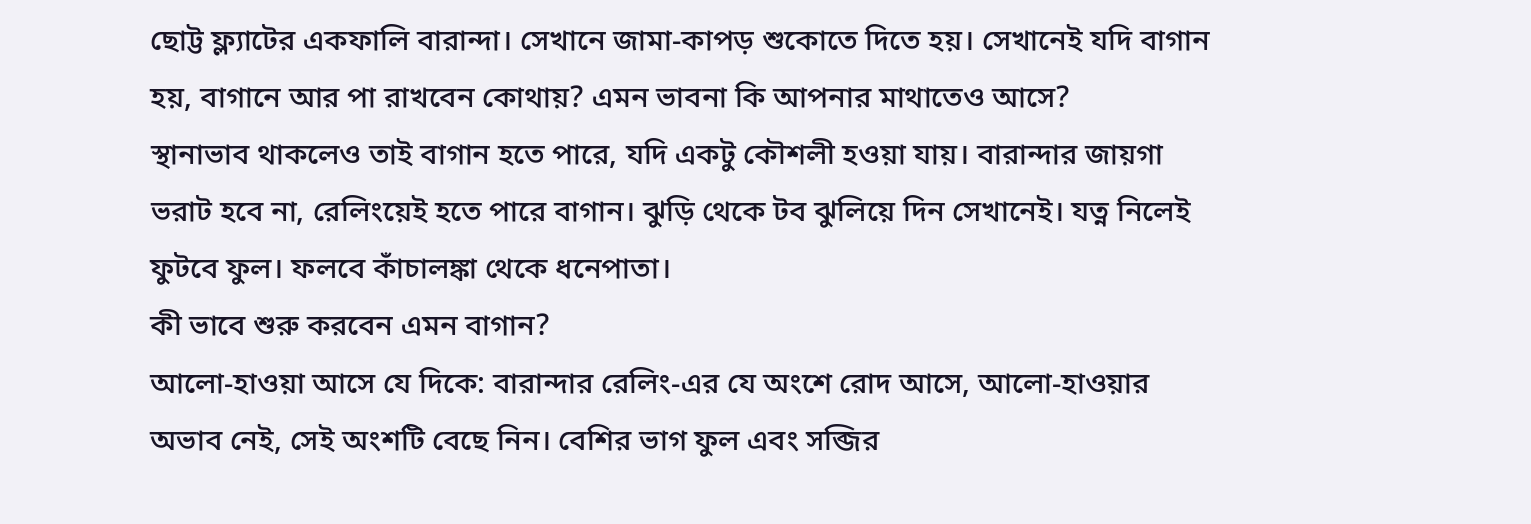ছোট্ট ফ্ল্যাটের একফালি বারান্দা। সেখানে জামা-কাপড় শুকোতে দিতে হয়। সেখানেই যদি বাগান হয়, বাগানে আর পা রাখবেন কোথায়? এমন ভাবনা কি আপনার মাথাতেও আসে?
স্থানাভাব থাকলেও তাই বাগান হতে পারে, যদি একটু কৌশলী হওয়া যায়। বারান্দার জায়গা ভরাট হবে না, রেলিংয়েই হতে পারে বাগান। ঝুড়ি থেকে টব ঝুলিয়ে দিন সেখানেই। যত্ন নিলেই ফুটবে ফুল। ফলবে কাঁচালঙ্কা থেকে ধনেপাতা।
কী ভাবে শুরু করবেন এমন বাগান?
আলো-হাওয়া আসে যে দিকে: বারান্দার রেলিং-এর যে অংশে রোদ আসে, আলো-হাওয়ার অভাব নেই, সেই অংশটি বেছে নিন। বেশির ভাগ ফুল এবং সব্জির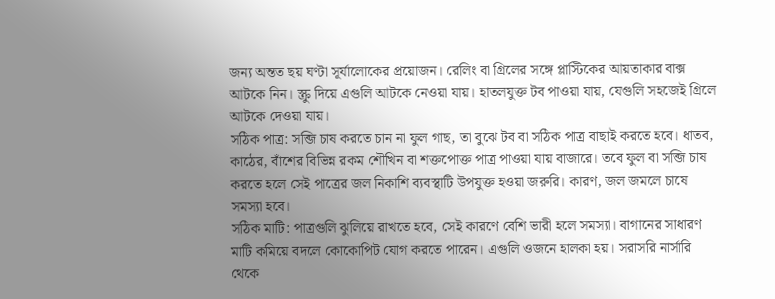জন্য অন্তত ছয় ঘণ্টা সূর্যালোকের প্রয়োজন। রেলিং বা গ্রিলের সঙ্গে প্লাস্টিকের আয়তাকার বাক্স আটকে নিন। স্ক্রু দিয়ে এগুলি আটকে নেওয়া যায়। হাতলযুক্ত টব পাওয়া যায়, যেগুলি সহজেই গ্রিলে আটকে দেওয়া যায়।
সঠিক পাত্র: সব্জি চাষ করতে চান না ফুল গাছ, তা বুঝে টব বা সঠিক পাত্র বাছাই করতে হবে। ধাতব, কাঠের, বাঁশের বিভিন্ন রকম শৌখিন বা শক্তপোক্ত পাত্র পাওয়া যায় বাজারে। তবে ফুল বা সব্জি চাষ করতে হলে সেই পাত্রের জল নিকাশি ব্যবস্থাটি উপযুক্ত হওয়া জরুরি। কারণ, জল জমলে চাষে সমস্যা হবে।
সঠিক মাটি: পাত্রগুলি ঝুলিয়ে রাখতে হবে, সেই কারণে বেশি ভারী হলে সমস্যা। বাগানের সাধারণ মাটি কমিয়ে বদলে কোকোপিট যোগ করতে পারেন। এগুলি ওজনে হালকা হয়। সরাসরি নার্সারি থেকে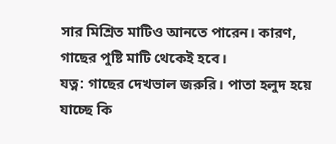সার মিশ্রিত মাটিও আনতে পারেন। কারণ, গাছের পুষ্টি মাটি থেকেই হবে।
যত্ন: গাছের দেখভাল জরুরি। পাতা হলুদ হয়ে যাচ্ছে কি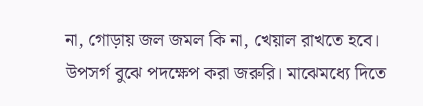না, গোড়ায় জল জমল কি না, খেয়াল রাখতে হবে। উপসর্গ বুঝে পদক্ষেপ করা জরুরি। মাঝেমধ্যে দিতে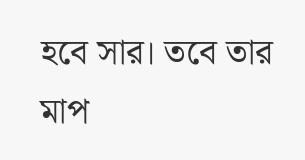হবে সার। তবে তার মাপ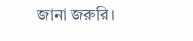জানা জরুরি।